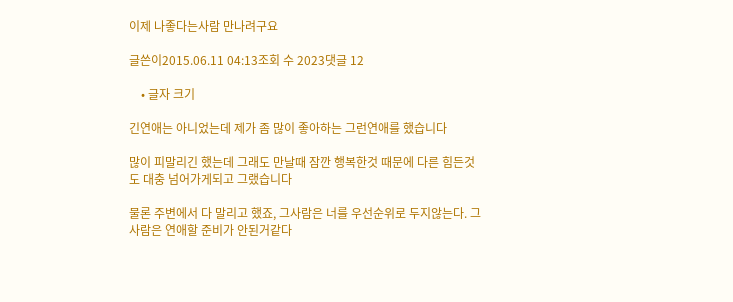이제 나좋다는사람 만나려구요

글쓴이2015.06.11 04:13조회 수 2023댓글 12

    • 글자 크기

긴연애는 아니었는데 제가 좀 많이 좋아하는 그런연애를 했습니다

많이 피말리긴 했는데 그래도 만날때 잠깐 행복한것 때문에 다른 힘든것도 대충 넘어가게되고 그랬습니다

물론 주변에서 다 말리고 했죠, 그사람은 너를 우선순위로 두지않는다. 그사람은 연애할 준비가 안된거같다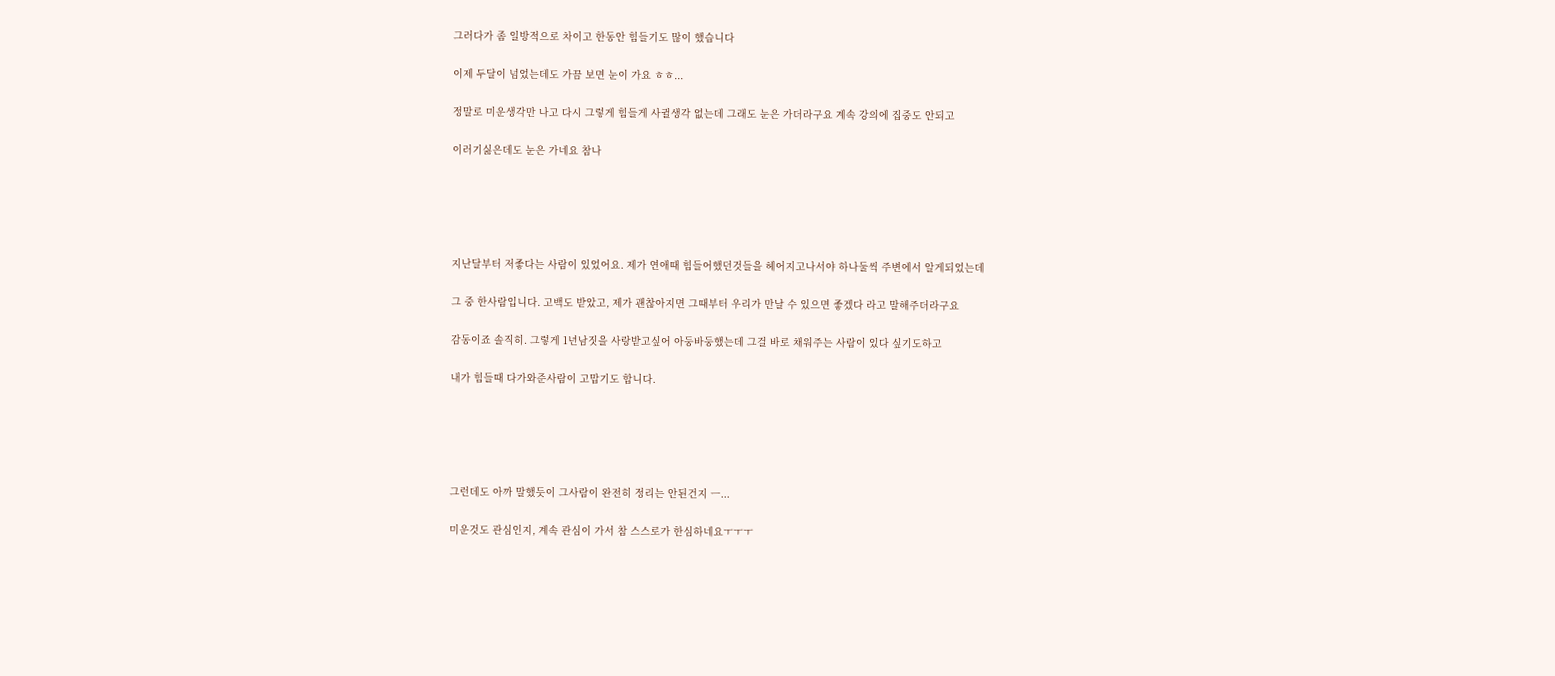그러다가 좀 일방적으로 차이고 한동안 힘들기도 많이 했습니다

이제 두달이 넘었는데도 가끔 보면 눈이 가요 ㅎㅎ...

정말로 미운생각만 나고 다시 그렇게 힘들게 사귈생각 없는데 그래도 눈은 가더라구요 계속 강의에 집중도 안되고

이러기싫은데도 눈은 가네요 참나





지난달부터 저좋다는 사람이 있었어요. 제가 연애때 힘들어했던것들을 헤어지고나서야 하나둘씩 주변에서 알게되었는데

그 중 한사람입니다. 고백도 받았고, 제가 괜찮아지면 그때부터 우리가 만날 수 있으면 좋겠다 라고 말해주더라구요

감동이죠 솔직히. 그렇게 1년남짓을 사랑받고싶어 아둥바둥했는데 그걸 바로 채워주는 사람이 있다 싶기도하고

내가 힘들때 다가와준사람이 고맙기도 합니다.





그런데도 아까 말했듯이 그사람이 완전히 정리는 안된건지 ㅡ...

미운것도 관심인지, 계속 관심이 가서 참 스스로가 한심하네요ㅜㅜㅜ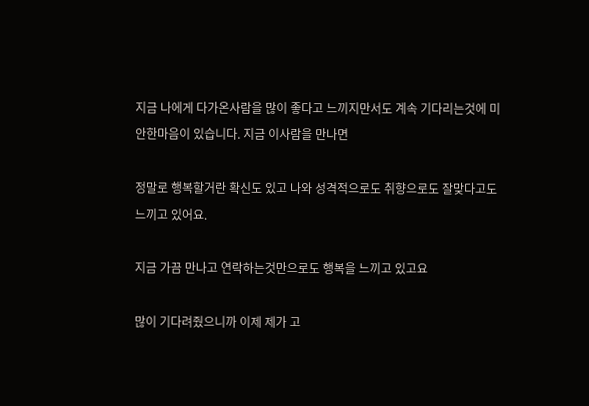지금 나에게 다가온사람을 많이 좋다고 느끼지만서도 계속 기다리는것에 미안한마음이 있습니다. 지금 이사람을 만나면

정말로 행복할거란 확신도 있고 나와 성격적으로도 취향으로도 잘맞다고도 느끼고 있어요.

지금 가끔 만나고 연락하는것만으로도 행복을 느끼고 있고요

많이 기다려줬으니까 이제 제가 고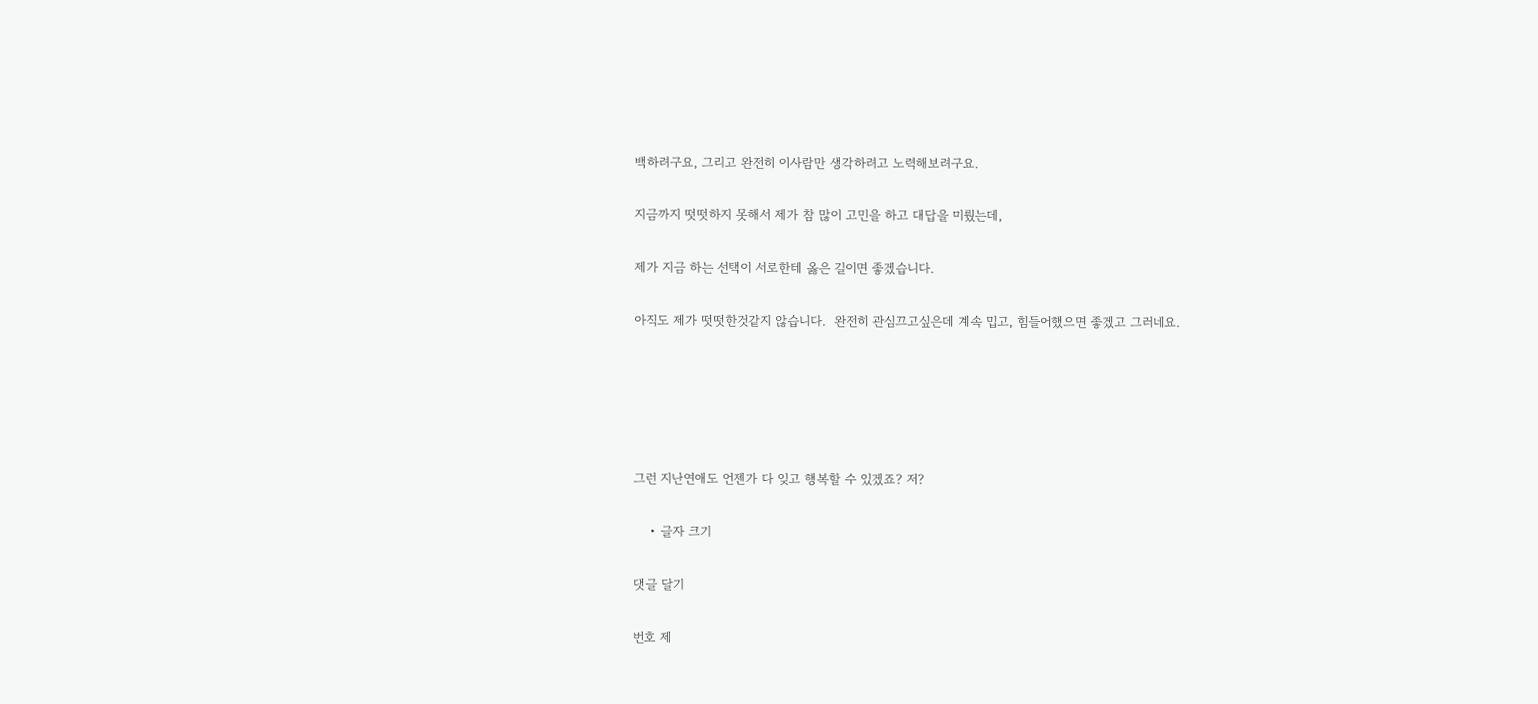백하려구요, 그리고 완전히 이사람만 생각하려고 노력해보려구요.

지금까지 떳떳하지 못해서 제가 참 많이 고민을 하고 대답을 미뤘는데,

제가 지금 하는 선택이 서로한테 옳은 길이면 좋겠습니다.

아직도 제가 떳떳한것같지 않습니다.  완전히 관심끄고싶은데 계속 밉고, 힘들어했으면 좋겠고 그러네요.





그런 지난연애도 언젠가 다 잊고 행복할 수 있겠죠? 저?

    • 글자 크기

댓글 달기

번호 제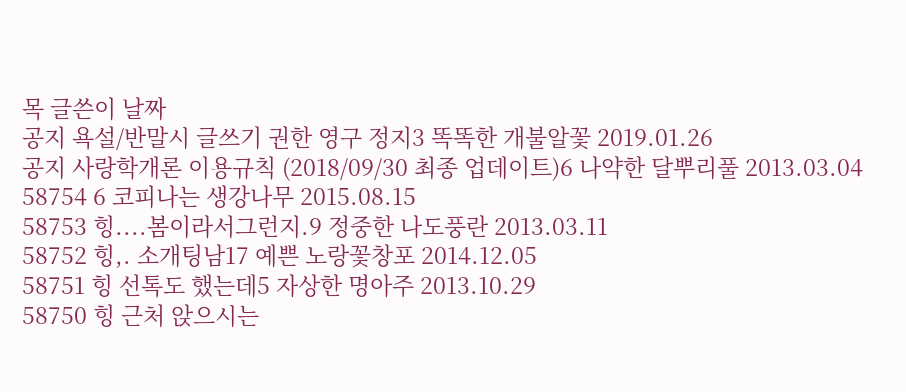목 글쓴이 날짜
공지 욕설/반말시 글쓰기 권한 영구 정지3 똑똑한 개불알꽃 2019.01.26
공지 사랑학개론 이용규칙 (2018/09/30 최종 업데이트)6 나약한 달뿌리풀 2013.03.04
58754 6 코피나는 생강나무 2015.08.15
58753 힝....봄이라서그런지.9 정중한 나도풍란 2013.03.11
58752 힝,. 소개팅남17 예쁜 노랑꽃창포 2014.12.05
58751 힝 선톡도 했는데5 자상한 명아주 2013.10.29
58750 힝 근처 앉으시는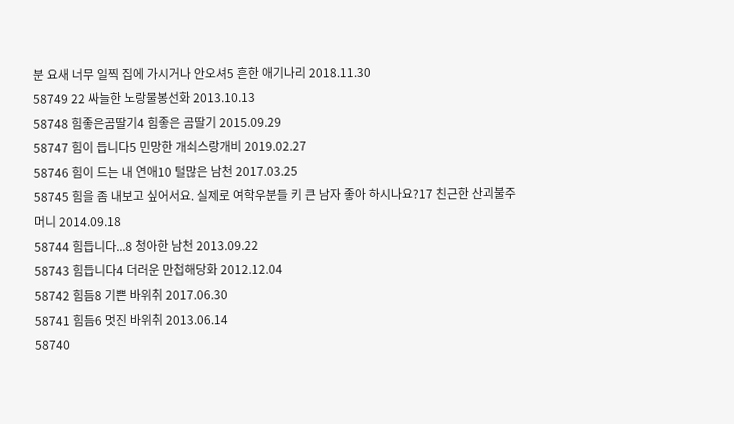분 요새 너무 일찍 집에 가시거나 안오셔5 흔한 애기나리 2018.11.30
58749 22 싸늘한 노랑물봉선화 2013.10.13
58748 힘좋은곰딸기4 힘좋은 곰딸기 2015.09.29
58747 힘이 듭니다5 민망한 개쇠스랑개비 2019.02.27
58746 힘이 드는 내 연애10 털많은 남천 2017.03.25
58745 힘을 좀 내보고 싶어서요. 실제로 여학우분들 키 큰 남자 좋아 하시나요?17 친근한 산괴불주머니 2014.09.18
58744 힘듭니다...8 청아한 남천 2013.09.22
58743 힘듭니다4 더러운 만첩해당화 2012.12.04
58742 힘듬8 기쁜 바위취 2017.06.30
58741 힘듬6 멋진 바위취 2013.06.14
58740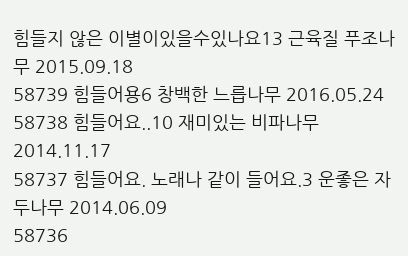힘들지 않은 이별이있을수있나요13 근육질 푸조나무 2015.09.18
58739 힘들어용6 창백한 느릅나무 2016.05.24
58738 힘들어요..10 재미있는 비파나무 2014.11.17
58737 힘들어요. 노래나 같이 들어요.3 운좋은 자두나무 2014.06.09
58736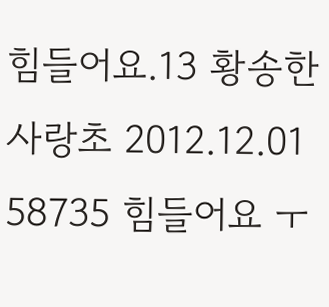힘들어요.13 황송한 사랑초 2012.12.01
58735 힘들어요 ㅜ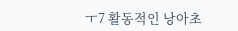ㅜ7 활동적인 낭아초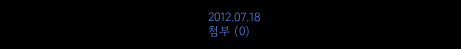2012.07.18
첨부 (0)